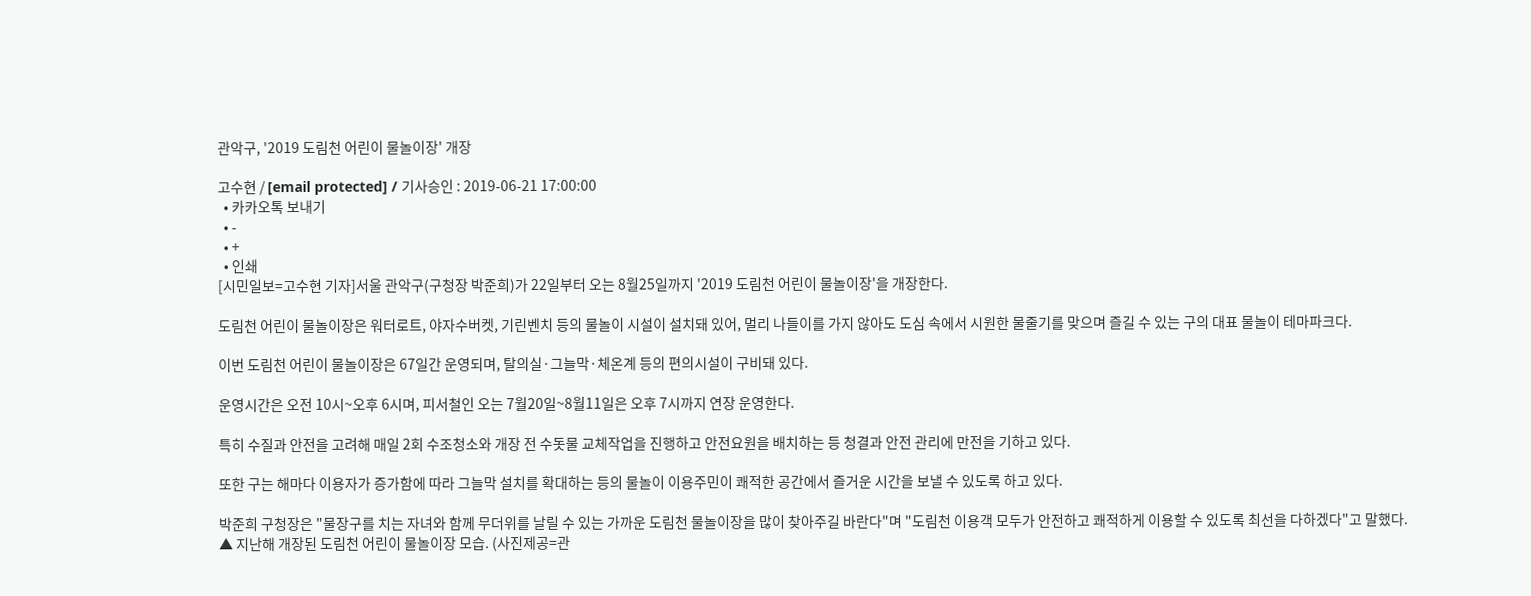관악구, '2019 도림천 어린이 물놀이장' 개장

고수현 / [email protected] / 기사승인 : 2019-06-21 17:00:00
  • 카카오톡 보내기
  • -
  • +
  • 인쇄
[시민일보=고수현 기자]서울 관악구(구청장 박준희)가 22일부터 오는 8월25일까지 '2019 도림천 어린이 물놀이장'을 개장한다.

도림천 어린이 물놀이장은 워터로트, 야자수버켓, 기린벤치 등의 물놀이 시설이 설치돼 있어, 멀리 나들이를 가지 않아도 도심 속에서 시원한 물줄기를 맞으며 즐길 수 있는 구의 대표 물놀이 테마파크다.

이번 도림천 어린이 물놀이장은 67일간 운영되며, 탈의실·그늘막·체온계 등의 편의시설이 구비돼 있다.

운영시간은 오전 10시~오후 6시며, 피서철인 오는 7월20일~8월11일은 오후 7시까지 연장 운영한다.

특히 수질과 안전을 고려해 매일 2회 수조청소와 개장 전 수돗물 교체작업을 진행하고 안전요원을 배치하는 등 청결과 안전 관리에 만전을 기하고 있다.

또한 구는 해마다 이용자가 증가함에 따라 그늘막 설치를 확대하는 등의 물놀이 이용주민이 쾌적한 공간에서 즐거운 시간을 보낼 수 있도록 하고 있다.

박준희 구청장은 "물장구를 치는 자녀와 함께 무더위를 날릴 수 있는 가까운 도림천 물놀이장을 많이 찾아주길 바란다"며 "도림천 이용객 모두가 안전하고 쾌적하게 이용할 수 있도록 최선을 다하겠다"고 말했다.
▲ 지난해 개장된 도림천 어린이 물놀이장 모습. (사진제공=관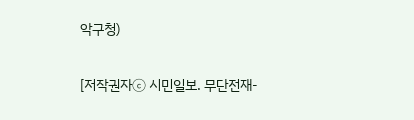악구청)


[저작권자ⓒ 시민일보. 무단전재-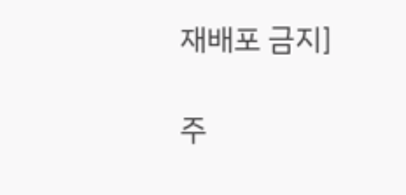재배포 금지]

주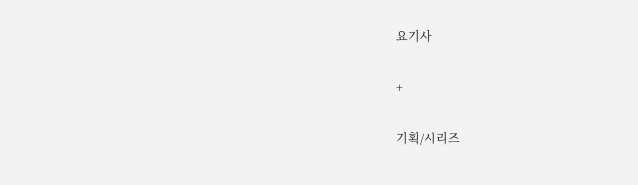요기사

+

기획/시리즈